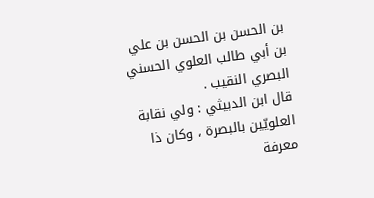بن الحسن بن الحسن بن علي بن أبي طالب العلوي الحسني البصري النقيب .
قال ابن الدبيثي : ولي نقابة العلويّين بالبصرة ، وكان ذا معرفة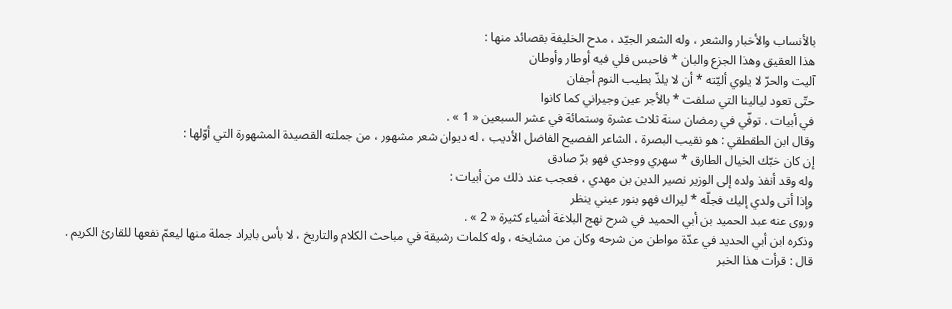بالأنساب والأخبار والشعر ، وله الشعر الجيّد ، مدح الخليفة بقصائد منها :
هذا العقيق وهذا الجزع والبان * فاحبس فلي فيه أوطار وأوطان
آليت والحرّ لا يلوي أليّته * أن لا يلذّ بطيب النوم أجفان
حتّى تعود ليالينا التي سلفت * بالأجر عين وجيراني كما كانوا
في أبيات . توفّي في رمضان سنة ثلاث عشرة وستمائة في عشر السبعين « 1 » .
وقال ابن الطقطقي : هو نقيب البصرة ، الشاعر الفصيح الفاضل الأديب ، له ديوان شعر مشهور ، من جملته القصيدة المشهورة التي أوّلها :
إن كان خبّك الخيال الطارق * سهري ووجدي فهو برّ صادق
وله وقد أنفذ ولده إلى الوزير نصير الدين بن مهدي ، فعجب عند ذلك من أبيات :
وإذا أتى ولدي إليك فجلّه * ليراك فهو بنور عيني ينظر
وروى عنه عبد الحميد بن أبي الحميد في شرح نهج البلاغة أشياء كثيرة « 2 » .
وذكره ابن أبي الحديد في عدّة مواطن من شرحه وكان من مشايخه ، وله كلمات رشيقة في مباحث الكلام والتاريخ ، لا بأس بايراد جملة منها ليعمّ نفعها للقارئ الكريم .
قال : قرأت هذا الخبر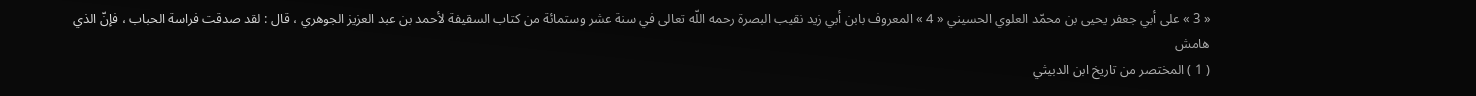« 3 » على أبي جعفر يحيى بن محمّد العلوي الحسيني « 4 » المعروف بابن أبي زيد نقيب البصرة رحمه اللّه تعالى في سنة عشر وستمائة من كتاب السقيفة لأحمد بن عبد العزيز الجوهري ، قال : لقد صدقت فراسة الحباب ، فإنّ الذي
هامش
( 1 ) المختصر من تاريخ ابن الدبيثي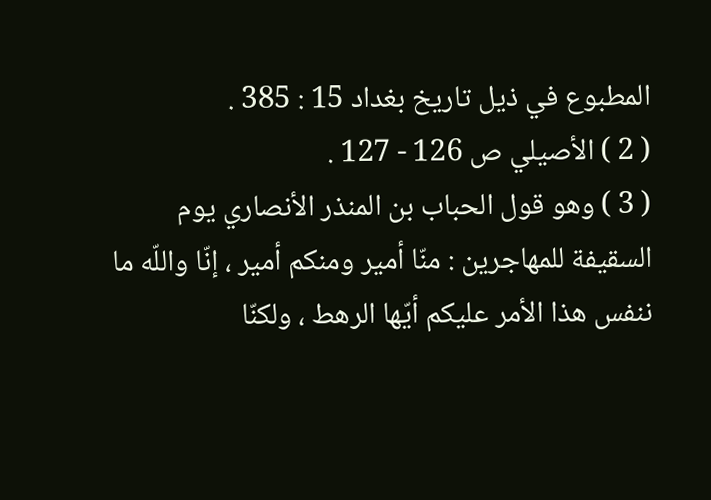المطبوع في ذيل تاريخ بغداد 15 : 385 .
( 2 ) الأصيلي ص 126 - 127 .
( 3 ) وهو قول الحباب بن المنذر الأنصاري يوم السقيفة للمهاجرين : منّا أمير ومنكم أمير ، إنّا واللّه ما ننفس هذا الأمر عليكم أيّها الرهط ، ولكنّا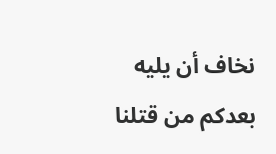نخاف أن يليه بعدكم من قتلنا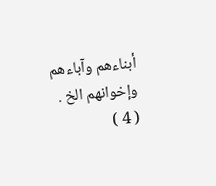أبناءهم وآباءهم وإخوانهم الخ .
( 4 )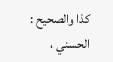كذا والصحيح : الحسني ،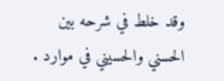وقد خلط في شرحه بين الحسني والحسيني في موارد .